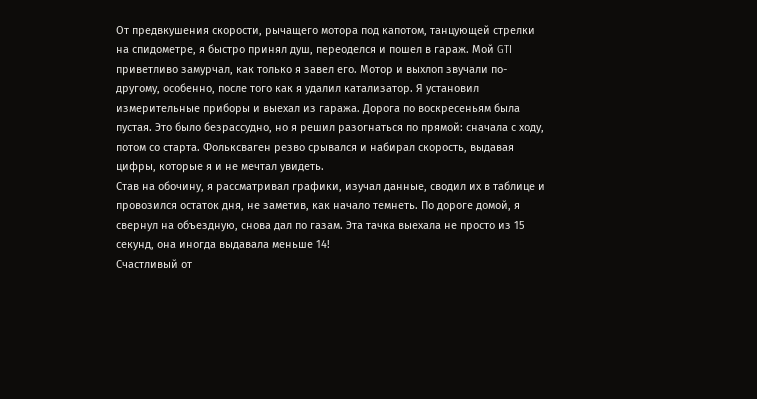От предвкушения скорости, рычащего мотора под капотом, танцующей стрелки на спидометре, я быстро принял душ, переоделся и пошел в гараж. Мой GTI приветливо замурчал, как только я завел его. Мотор и выхлоп звучали по-другому, особенно, после того как я удалил катализатор. Я установил измерительные приборы и выехал из гаража. Дорога по воскресеньям была пустая. Это было безрассудно, но я решил разогнаться по прямой: сначала с ходу, потом со старта. Фольксваген резво срывался и набирал скорость, выдавая цифры, которые я и не мечтал увидеть.
Став на обочину, я рассматривал графики, изучал данные, сводил их в таблице и провозился остаток дня, не заметив, как начало темнеть. По дороге домой, я свернул на объездную, снова дал по газам. Эта тачка выехала не просто из 15 секунд, она иногда выдавала меньше 14!
Счастливый от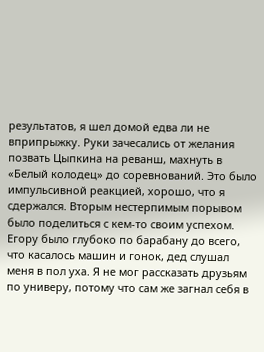результатов, я шел домой едва ли не вприпрыжку. Руки зачесались от желания позвать Цыпкина на реванш, махнуть в «Белый колодец» до соревнований. Это было импульсивной реакцией, хорошо, что я сдержался. Вторым нестерпимым порывом было поделиться с кем-то своим успехом. Егору было глубоко по барабану до всего, что касалось машин и гонок, дед слушал меня в пол уха. Я не мог рассказать друзьям по универу, потому что сам же загнал себя в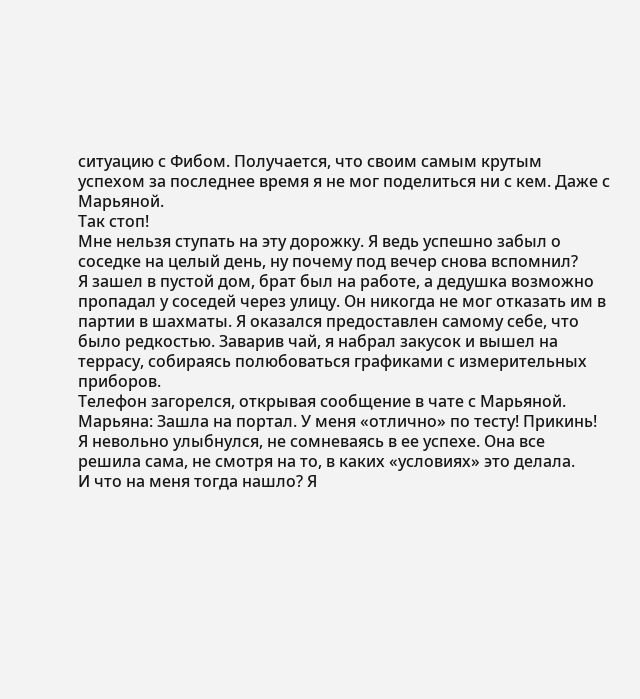ситуацию с Фибом. Получается, что своим самым крутым успехом за последнее время я не мог поделиться ни с кем. Даже с Марьяной.
Так стоп!
Мне нельзя ступать на эту дорожку. Я ведь успешно забыл о соседке на целый день, ну почему под вечер снова вспомнил?
Я зашел в пустой дом, брат был на работе, а дедушка возможно пропадал у соседей через улицу. Он никогда не мог отказать им в партии в шахматы. Я оказался предоставлен самому себе, что было редкостью. Заварив чай, я набрал закусок и вышел на террасу, собираясь полюбоваться графиками с измерительных приборов.
Телефон загорелся, открывая сообщение в чате с Марьяной.
Марьяна: Зашла на портал. У меня «отлично» по тесту! Прикинь!
Я невольно улыбнулся, не сомневаясь в ее успехе. Она все решила сама, не смотря на то, в каких «условиях» это делала.
И что на меня тогда нашло? Я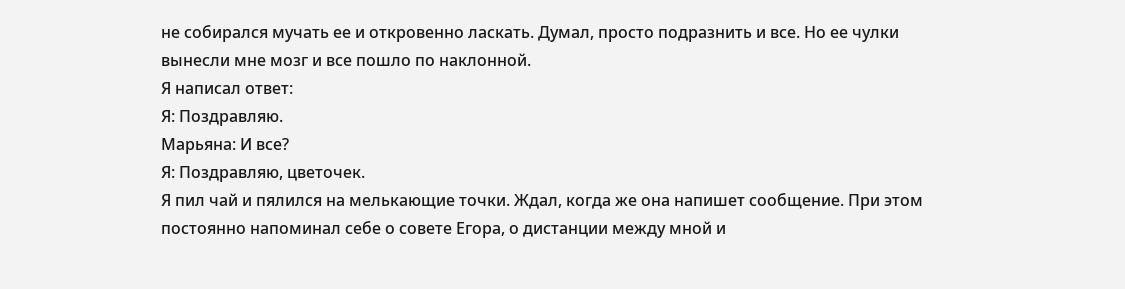не собирался мучать ее и откровенно ласкать. Думал, просто подразнить и все. Но ее чулки вынесли мне мозг и все пошло по наклонной.
Я написал ответ:
Я: Поздравляю.
Марьяна: И все?
Я: Поздравляю, цветочек.
Я пил чай и пялился на мелькающие точки. Ждал, когда же она напишет сообщение. При этом постоянно напоминал себе о совете Егора, о дистанции между мной и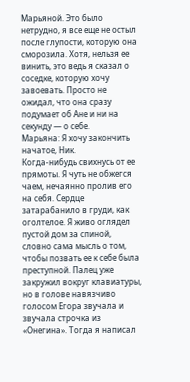Марьяной. Это было нетрудно, я все еще не остыл после глупости, которую она сморозила. Хотя, нельзя ее винить, это ведь я сказал о соседке, которую хочу завоевать. Просто не ожидал, что она сразу подумает об Ане и ни на секунду — о себе.
Марьяна: Я хочу закончить начатое, Ник.
Когда-нибудь свихнусь от ее прямоты. Я чуть не обжегся чаем, нечаянно пролив его на себя. Сердце затарабанило в груди, как оголтелое. Я живо оглядел пустой дом за спиной, словно сама мысль о том, чтобы позвать ее к себе была преступной. Палец уже закружил вокруг клавиатуры, но в голове навязчиво голосом Егора звучала и звучала строчка из «Онегина». Тогда я написал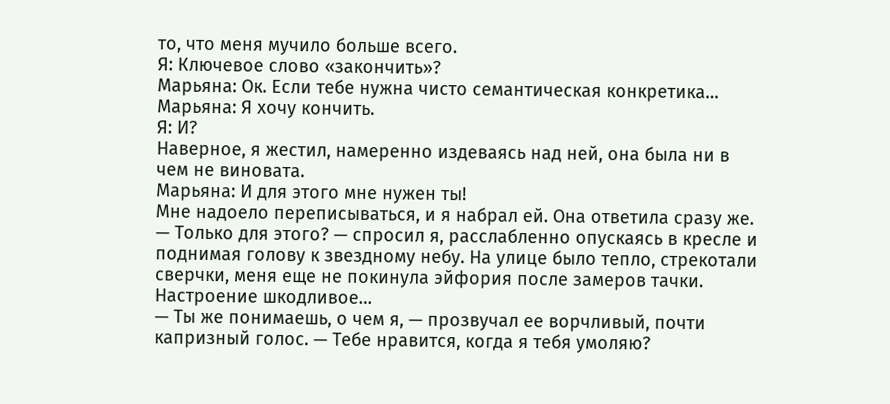то, что меня мучило больше всего.
Я: Ключевое слово «закончить»?
Марьяна: Ок. Если тебе нужна чисто семантическая конкретика…
Марьяна: Я хочу кончить.
Я: И?
Наверное, я жестил, намеренно издеваясь над ней, она была ни в чем не виновата.
Марьяна: И для этого мне нужен ты!
Мне надоело переписываться, и я набрал ей. Она ответила сразу же.
— Только для этого? — спросил я, расслабленно опускаясь в кресле и поднимая голову к звездному небу. На улице было тепло, стрекотали сверчки, меня еще не покинула эйфория после замеров тачки. Настроение шкодливое…
— Ты же понимаешь, о чем я, — прозвучал ее ворчливый, почти капризный голос. — Тебе нравится, когда я тебя умоляю?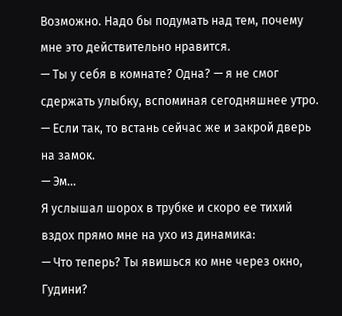Возможно. Надо бы подумать над тем, почему мне это действительно нравится.
— Ты у себя в комнате? Одна? — я не смог сдержать улыбку, вспоминая сегодняшнее утро. — Если так, то встань сейчас же и закрой дверь на замок.
— Эм…
Я услышал шорох в трубке и скоро ее тихий вздох прямо мне на ухо из динамика:
— Что теперь? Ты явишься ко мне через окно, Гудини?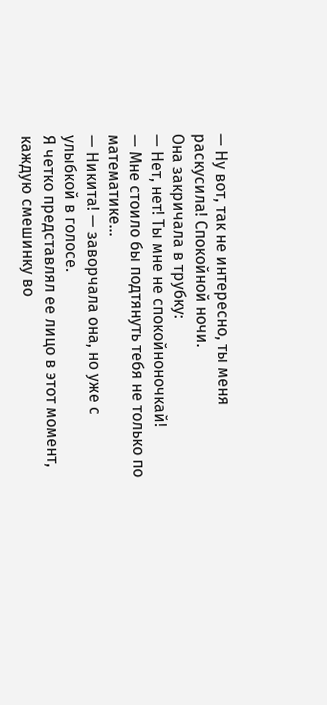— Ну вот, так не интересно, ты меня раскусила! Спокойной ночи.
Она закричала в трубку:
— Нет, нет! Ты мне не спокойноночкай!
— Мне стоило бы подтянуть тебя не только по математике…
— Никита! — заворчала она, но уже с улыбкой в голосе.
Я четко представлял ее лицо в этот момент, каждую смешинку во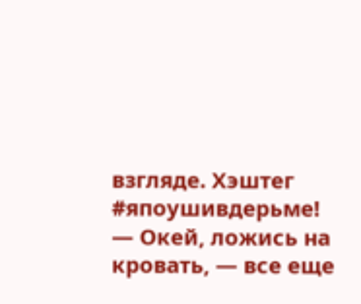взгляде. Хэштег #япоушивдерьме!
— Окей, ложись на кровать, — все еще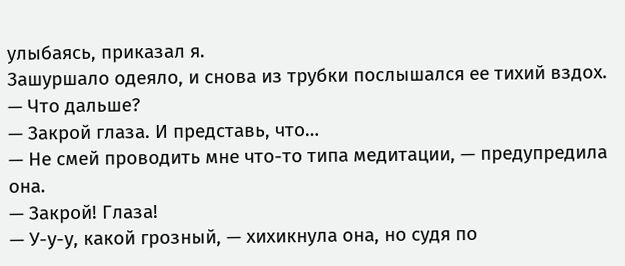улыбаясь, приказал я.
Зашуршало одеяло, и снова из трубки послышался ее тихий вздох.
— Что дальше?
— Закрой глаза. И представь, что…
— Не смей проводить мне что-то типа медитации, — предупредила она.
— Закрой! Глаза!
— У-у-у, какой грозный, — хихикнула она, но судя по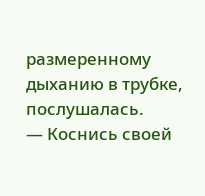размеренному дыханию в трубке, послушалась.
— Коснись своей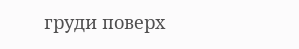груди поверх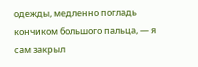одежды, медленно погладь кончиком большого пальца, — я сам закрыл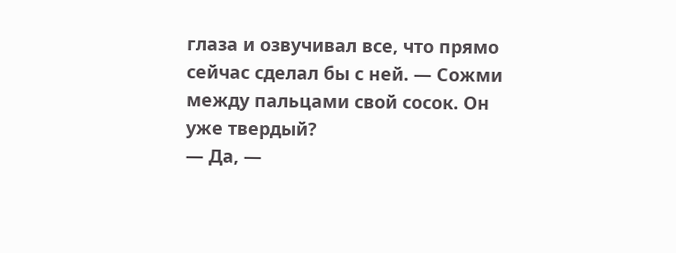глаза и озвучивал все, что прямо сейчас сделал бы с ней. — Сожми между пальцами свой сосок. Он уже твердый?
— Да, —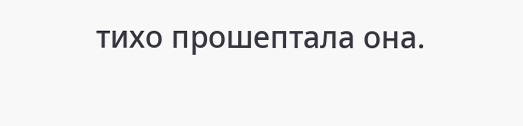тихо прошептала она.